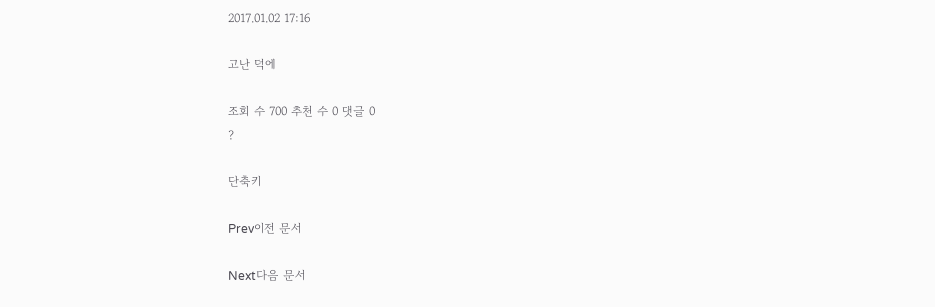2017.01.02 17:16

고난 덕에

조회 수 700 추천 수 0 댓글 0
?

단축키

Prev이전 문서

Next다음 문서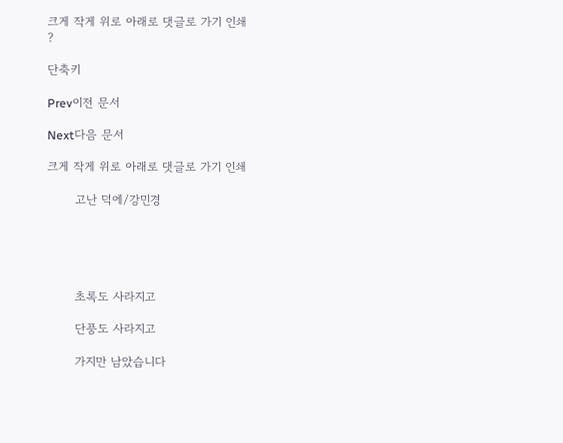크게 작게 위로 아래로 댓글로 가기 인쇄
?

단축키

Prev이전 문서

Next다음 문서

크게 작게 위로 아래로 댓글로 가기 인쇄

       고난 덕에/강민경





       초록도 사라지고

       단풍도 사라지고

       가지만 남았습니다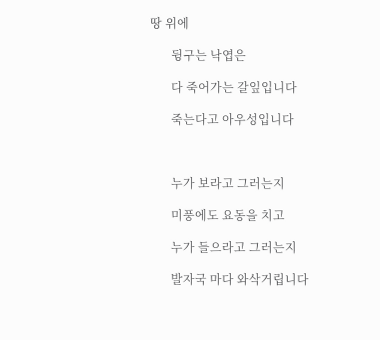땅 위에

       뒹구는 낙엽은

       다 죽어가는 갈잎입니다

       죽는다고 아우성입니다



       누가 보라고 그러는지

       미풍에도 요동을 치고

       누가 들으라고 그러는지

       발자국 마다 와삭거립니다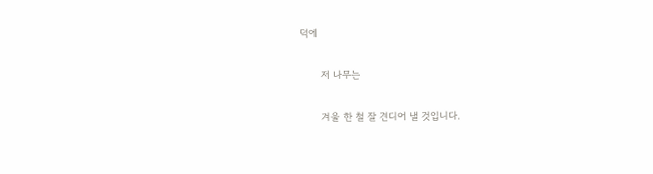덕에

       저 나무는

       겨울 한 철 잘 견디어 낼 것입니다.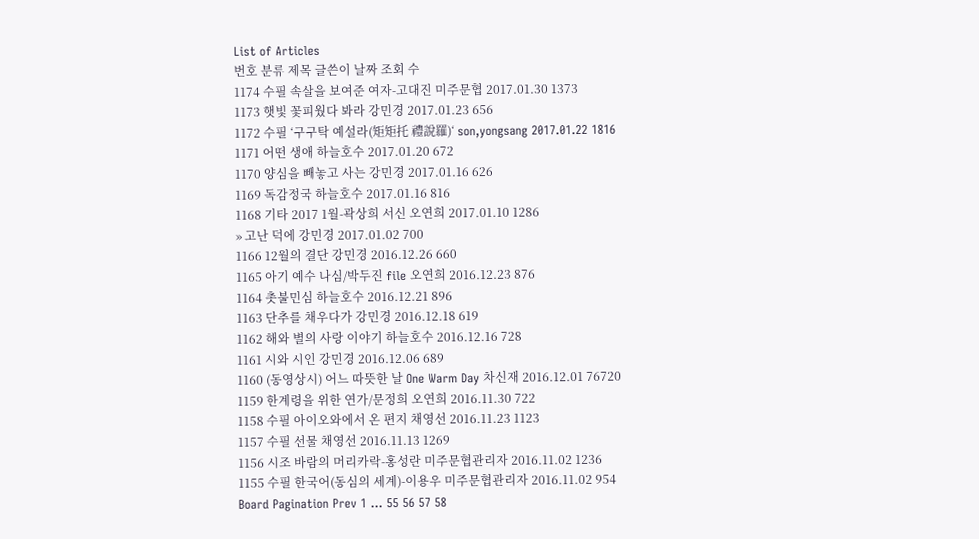List of Articles
번호 분류 제목 글쓴이 날짜 조회 수
1174 수필 속살을 보여준 여자-고대진 미주문협 2017.01.30 1373
1173 햇빛 꽃피웠다 봐라 강민경 2017.01.23 656
1172 수필 ‘구구탁 예설라(矩矩托 禮說羅)‘ son,yongsang 2017.01.22 1816
1171 어떤 생애 하늘호수 2017.01.20 672
1170 양심을 빼놓고 사는 강민경 2017.01.16 626
1169 독감정국 하늘호수 2017.01.16 816
1168 기타 2017 1월-곽상희 서신 오연희 2017.01.10 1286
» 고난 덕에 강민경 2017.01.02 700
1166 12월의 결단 강민경 2016.12.26 660
1165 아기 예수 나심/박두진 file 오연희 2016.12.23 876
1164 촛불민심 하늘호수 2016.12.21 896
1163 단추를 채우다가 강민경 2016.12.18 619
1162 해와 별의 사랑 이야기 하늘호수 2016.12.16 728
1161 시와 시인 강민경 2016.12.06 689
1160 (동영상시) 어느 따뜻한 날 One Warm Day 차신재 2016.12.01 76720
1159 한계령을 위한 연가/문정희 오연희 2016.11.30 722
1158 수필 아이오와에서 온 편지 채영선 2016.11.23 1123
1157 수필 선물 채영선 2016.11.13 1269
1156 시조 바람의 머리카락-홍성란 미주문협관리자 2016.11.02 1236
1155 수필 한국어(동심의 세계)-이용우 미주문협관리자 2016.11.02 954
Board Pagination Prev 1 ... 55 56 57 58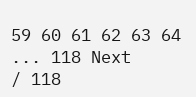59 60 61 62 63 64 ... 118 Next
/ 118